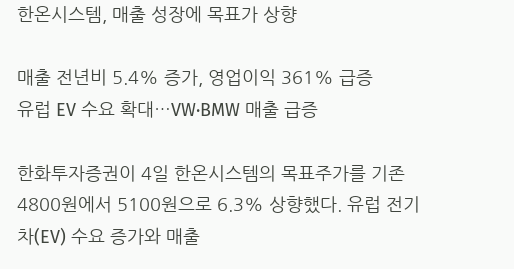한온시스템, 매출 성장에 목표가 상향

매출 전년비 5.4% 증가, 영업이익 361% 급증
유럽 EV 수요 확대…VW·BMW 매출 급증

한화투자증권이 4일 한온시스템의 목표주가를 기존 4800원에서 5100원으로 6.3% 상향했다. 유럽 전기차(EV) 수요 증가와 매출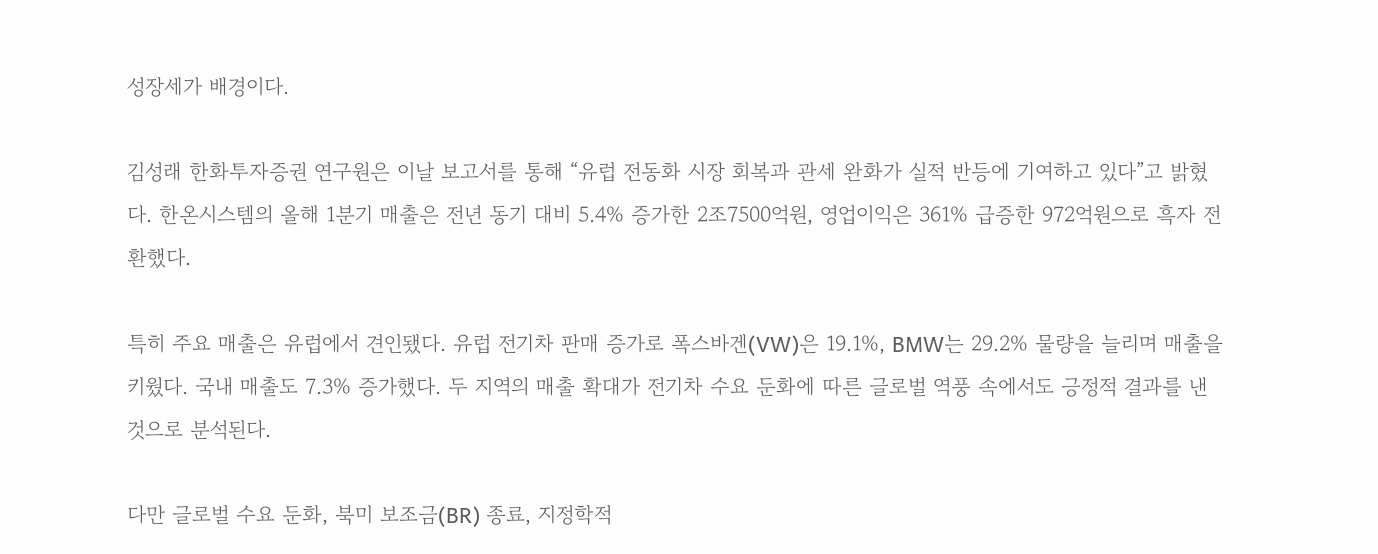성장세가 배경이다.

김성래 한화투자증권 연구원은 이날 보고서를 통해 “유럽 전동화 시장 회복과 관세 완화가 실적 반등에 기여하고 있다”고 밝혔다. 한온시스템의 올해 1분기 매출은 전년 동기 대비 5.4% 증가한 2조7500억원, 영업이익은 361% 급증한 972억원으로 흑자 전환했다.

특히 주요 매출은 유럽에서 견인됐다. 유럽 전기차 판매 증가로 폭스바겐(VW)은 19.1%, BMW는 29.2% 물량을 늘리며 매출을 키웠다. 국내 매출도 7.3% 증가했다. 두 지역의 매출 확대가 전기차 수요 둔화에 따른 글로벌 역풍 속에서도 긍정적 결과를 낸 것으로 분석된다.

다만 글로벌 수요 둔화, 북미 보조금(BR) 종료, 지정학적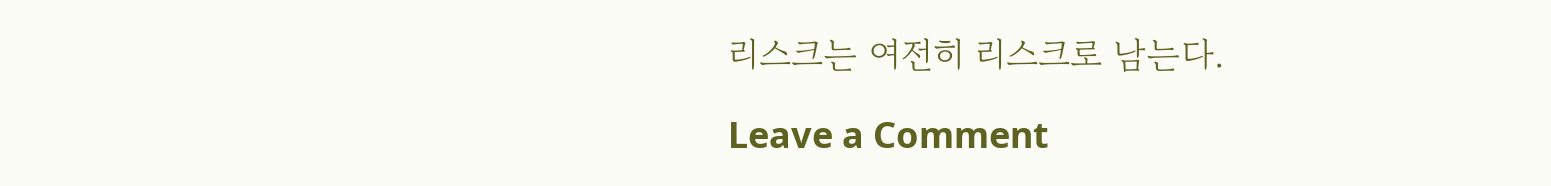리스크는 여전히 리스크로 남는다.

Leave a Comment